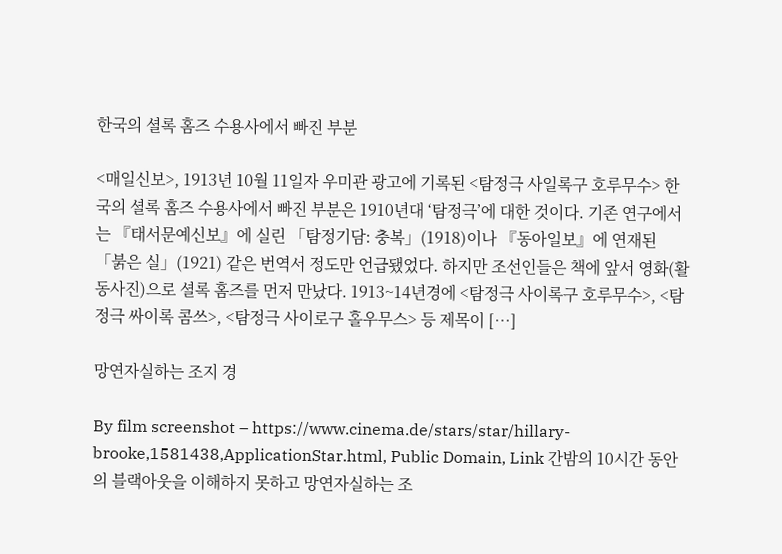한국의 셜록 홈즈 수용사에서 빠진 부분

<매일신보>, 1913년 10월 11일자 우미관 광고에 기록된 <탐정극 사일록구 호루무수> 한국의 셜록 홈즈 수용사에서 빠진 부분은 1910년대 ‘탐정극’에 대한 것이다. 기존 연구에서는 『태서문예신보』에 실린 「탐정기담: 충복」(1918)이나 『동아일보』에 연재된 「붉은 실」(1921) 같은 번역서 정도만 언급됐었다. 하지만 조선인들은 책에 앞서 영화(활동사진)으로 셜록 홈즈를 먼저 만났다. 1913~14년경에 <탐정극 사이록구 호루무수>, <탐정극 싸이록 콤쓰>, <탐정극 사이로구 홀우무스> 등 제목이 […]

망연자실하는 조지 경

By film screenshot – https://www.cinema.de/stars/star/hillary-brooke,1581438,ApplicationStar.html, Public Domain, Link 간밤의 10시간 동안의 블랙아웃을 이해하지 못하고 망연자실하는 조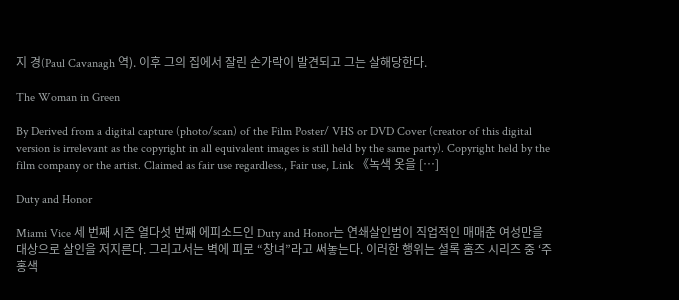지 경(Paul Cavanagh 역). 이후 그의 집에서 잘린 손가락이 발견되고 그는 살해당한다.

The Woman in Green

By Derived from a digital capture (photo/scan) of the Film Poster/ VHS or DVD Cover (creator of this digital version is irrelevant as the copyright in all equivalent images is still held by the same party). Copyright held by the film company or the artist. Claimed as fair use regardless., Fair use, Link 《녹색 옷을 […]

Duty and Honor

Miami Vice 세 번째 시즌 열다섯 번째 에피소드인 Duty and Honor는 연쇄살인범이 직업적인 매매춘 여성만을 대상으로 살인을 저지른다. 그리고서는 벽에 피로 “창녀”라고 써놓는다. 이러한 행위는 셜록 홈즈 시리즈 중 ‘주홍색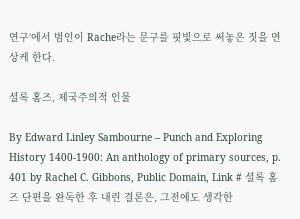연구‘에서 범인이 Rache라는 문구를 핏빛으로 써놓은 짓을 연상케 한다.

셜록 홈즈, 제국주의적 인물

By Edward Linley Sambourne – Punch and Exploring History 1400-1900: An anthology of primary sources, p. 401 by Rachel C. Gibbons, Public Domain, Link # 셜록 홈즈 단편을 완독한 후 내린 결론은, 그전에도 생각한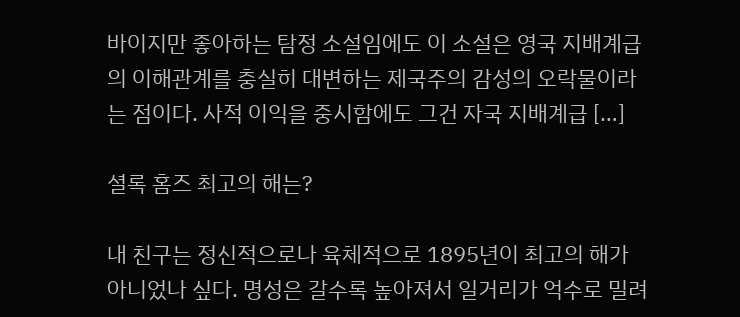바이지만 좋아하는 탐정 소설임에도 이 소설은 영국 지배계급의 이해관계를 충실히 대변하는 제국주의 감성의 오락물이라는 점이다. 사적 이익을 중시함에도 그건 자국 지배계급 […]

셜록 홈즈 최고의 해는?

내 친구는 정신적으로나 육체적으로 1895년이 최고의 해가 아니었나 싶다. 명성은 갈수록 높아져서 일거리가 억수로 밀려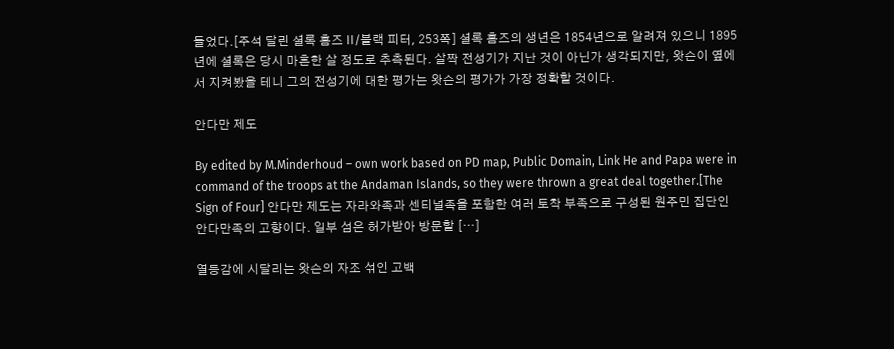들었다.[주석 달린 셜록 홈즈 II/블랙 피터, 253쪽] 셜록 홈즈의 생년은 1854년으로 알려져 있으니 1895년에 셜록은 당시 마흔한 살 정도로 추측된다. 살짝 전성기가 지난 것이 아닌가 생각되지만, 왓슨이 옆에서 지켜봤을 테니 그의 전성기에 대한 평가는 왓슨의 평가가 가장 정확할 것이다.

안다만 제도

By edited by M.Minderhoud – own work based on PD map, Public Domain, Link He and Papa were in command of the troops at the Andaman Islands, so they were thrown a great deal together.[The Sign of Four] 안다만 제도는 자라와족과 센티널족을 포함한 여러 토착 부족으로 구성된 원주민 집단인 안다만족의 고향이다. 일부 섬은 허가받아 방문할 […]

열등감에 시달리는 왓슨의 자조 섞인 고백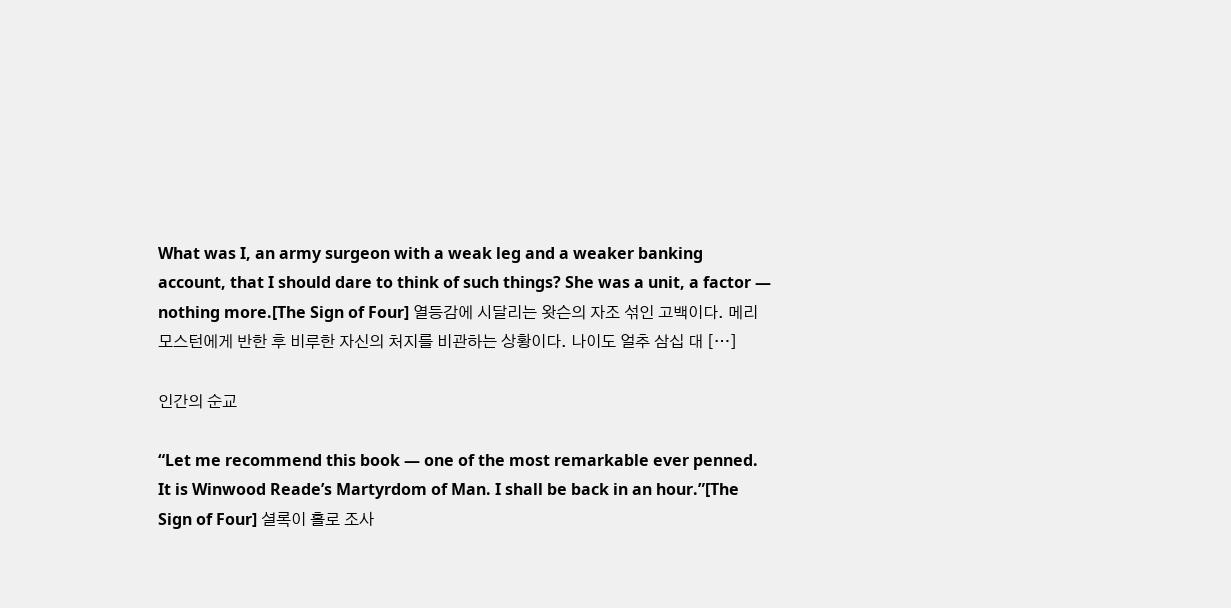What was I, an army surgeon with a weak leg and a weaker banking account, that I should dare to think of such things? She was a unit, a factor — nothing more.[The Sign of Four] 열등감에 시달리는 왓슨의 자조 섞인 고백이다. 메리 모스턴에게 반한 후 비루한 자신의 처지를 비관하는 상황이다. 나이도 얼추 삼십 대 […]

인간의 순교

“Let me recommend this book — one of the most remarkable ever penned. It is Winwood Reade’s Martyrdom of Man. I shall be back in an hour.”[The Sign of Four] 셜록이 홀로 조사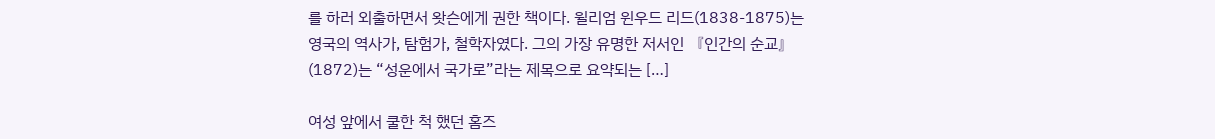를 하러 외출하면서 왓슨에게 권한 책이다. 윌리엄 윈우드 리드(1838-1875)는 영국의 역사가, 탐험가, 철학자였다. 그의 가장 유명한 저서인 『인간의 순교』(1872)는 “성운에서 국가로”라는 제목으로 요약되는 […]

여성 앞에서 쿨한 척 했던 홈즈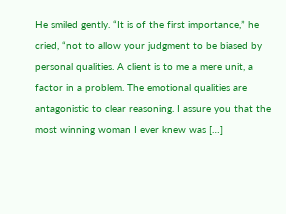He smiled gently. “It is of the first importance,” he cried, “not to allow your judgment to be biased by personal qualities. A client is to me a mere unit, a factor in a problem. The emotional qualities are antagonistic to clear reasoning. I assure you that the most winning woman I ever knew was […]